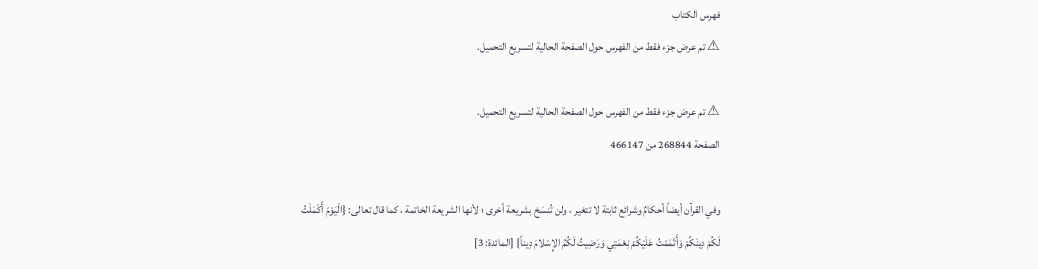فهرس الكتاب
⚠ تم عرض جزء فقط من الفهرس حول الصفحة الحالية لتسريع التحميل.

⚠ تم عرض جزء فقط من الفهرس حول الصفحة الحالية لتسريع التحميل.
الصفحة 268844 من 466147

وفي القرآن أيضاً أحكامٌ وشرائع ثابتة لا تتغير ، ولن تُنسَخ بشريعة أخرى ؛ لأنها الشريعة الخاتمة ، كما قال تعالى: {الْيَوْمَ أَكْمَلْتُ لَكُمْ دِينَكُمْ وَأَتْمَمْتُ عَلَيْكُمْ نِعْمَتِي وَرَضِيتُ لَكُمُ الإِسْلامَ دِيناً} [المائدة: 3]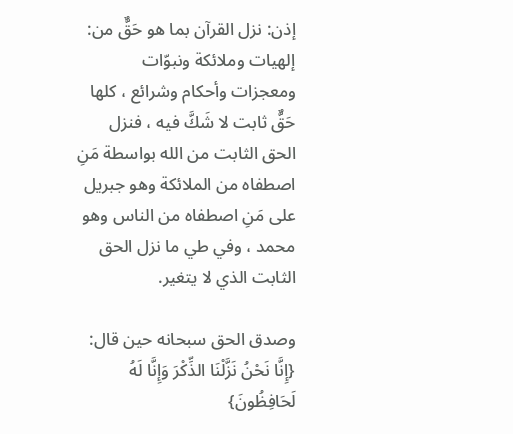إذن: نزل القرآن بما هو حَقٌّ من: إلهيات وملائكة ونبوّات ومعجزات وأحكام وشرائع ، كلها حَقٌّ ثابت لا شَكَّ فيه ، فنزل الحق الثابت من الله بواسطة مَنِ اصطفاه من الملائكة وهو جبريل على مَنِ اصطفاه من الناس وهو محمد ، وفي طي ما نزل الحق الثابت الذي لا يتغير.

وصدق الحق سبحانه حين قال: {إِنَّا نَحْنُ نَزَّلْنَا الذِّكْرَ وَإِنَّا لَهُ لَحَافِظُونَ}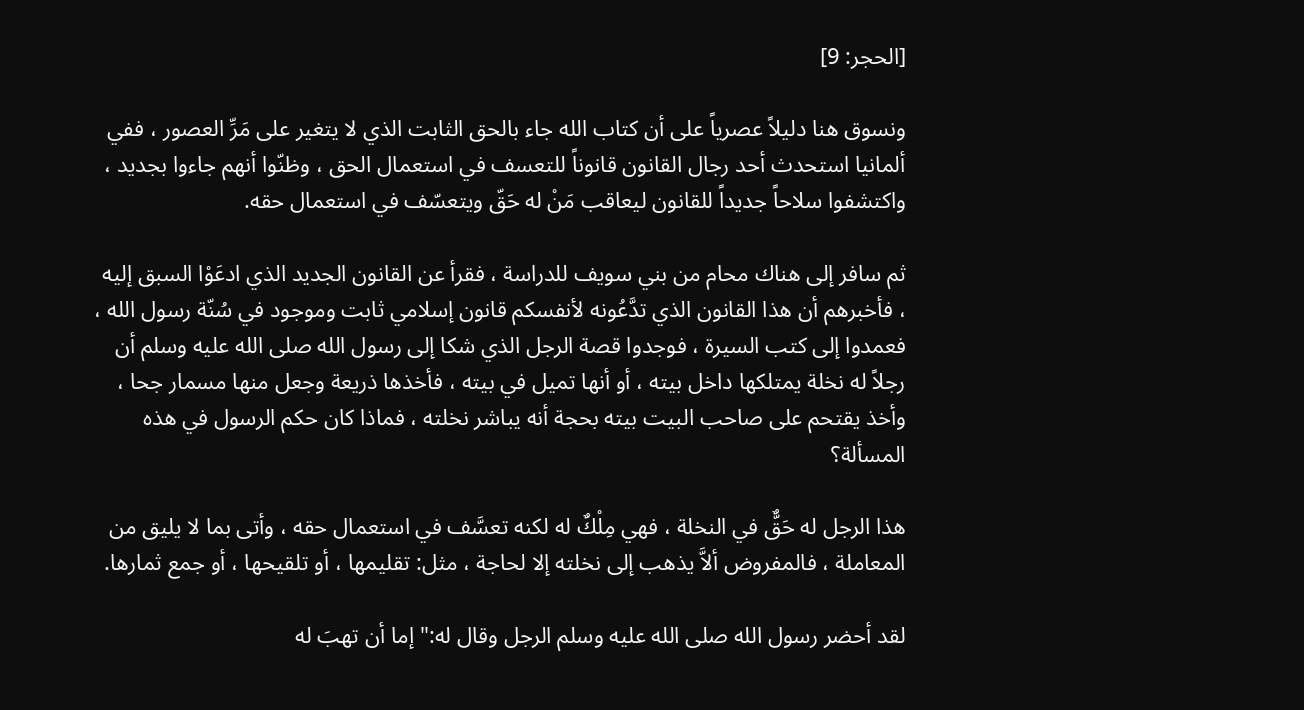[الحجر: 9]

ونسوق هنا دليلاً عصرياً على أن كتاب الله جاء بالحق الثابت الذي لا يتغير على مَرِّ العصور ، ففي ألمانيا استحدث أحد رجال القانون قانوناً للتعسف في استعمال الحق ، وظنّوا أنهم جاءوا بجديد ، واكتشفوا سلاحاً جديداً للقانون ليعاقب مَنْ له حَقّ ويتعسّف في استعمال حقه.

ثم سافر إلى هناك محام من بني سويف للدراسة ، فقرأ عن القانون الجديد الذي ادعَوْا السبق إليه ، فأخبرهم أن هذا القانون الذي تدَّعُونه لأنفسكم قانون إسلامي ثابت وموجود في سُنّة رسول الله ، فعمدوا إلى كتب السيرة ، فوجدوا قصة الرجل الذي شكا إلى رسول الله صلى الله عليه وسلم أن رجلاً له نخلة يمتلكها داخل بيته ، أو أنها تميل في بيته ، فأخذها ذريعة وجعل منها مسمار جحا ، وأخذ يقتحم على صاحب البيت بيته بحجة أنه يباشر نخلته ، فماذا كان حكم الرسول في هذه المسألة؟

هذا الرجل له حَقٌّ في النخلة ، فهي مِلْكٌ له لكنه تعسَّف في استعمال حقه ، وأتى بما لا يليق من المعاملة ، فالمفروض ألاَّ يذهب إلى نخلته إلا لحاجة ، مثل: تقليمها ، أو تلقيحها ، أو جمع ثمارها.

لقد أحضر رسول الله صلى الله عليه وسلم الرجل وقال له:"إما أن تهبَ له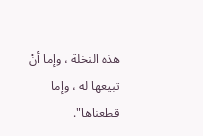هذه النخلة ، وإما أنْ تبيعها له ، وإما قطعناها".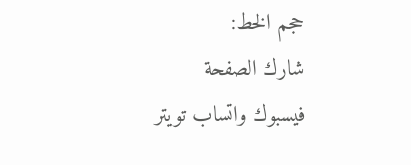حجم الخط:
شارك الصفحة
فيسبوك واتساب تويتر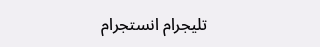تليجرام انستجرام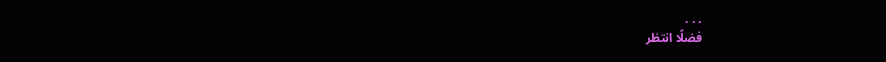. . .
فضلًا انتظر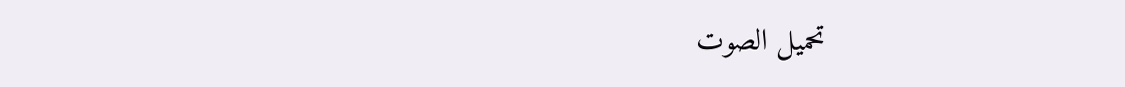تحميل الصوت